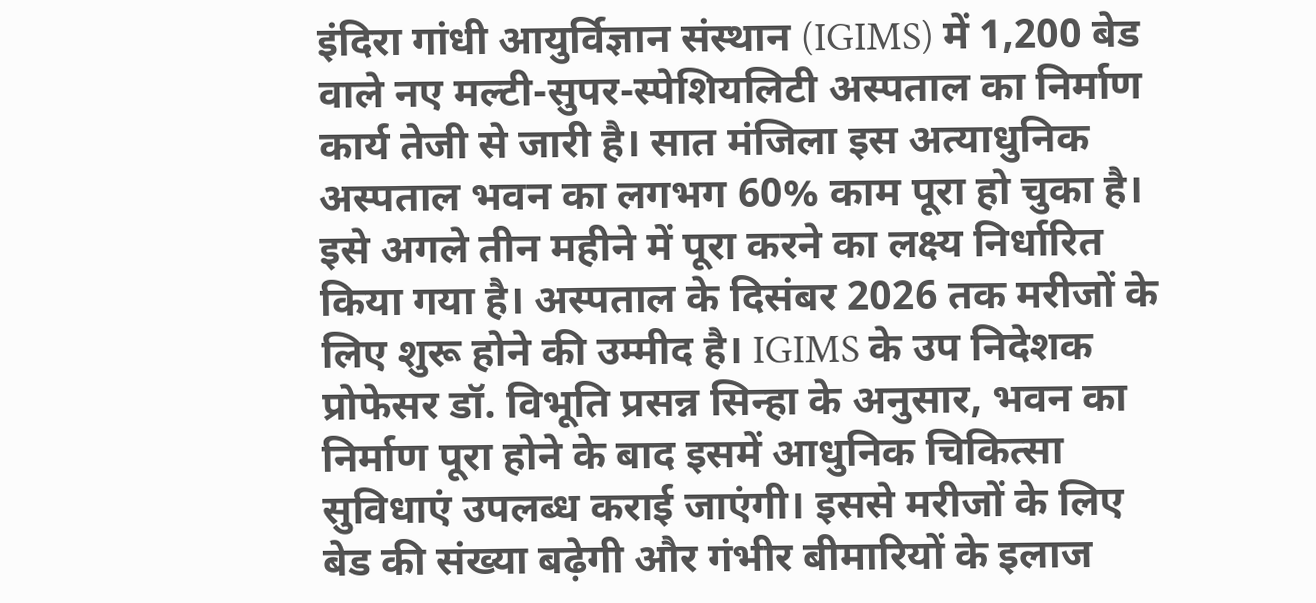इंदिरा गांधी आयुर्विज्ञान संस्थान (IGIMS) में 1,200 बेड वाले नए मल्टी-सुपर-स्पेशियलिटी अस्पताल का निर्माण कार्य तेजी से जारी है। सात मंजिला इस अत्याधुनिक अस्पताल भवन का लगभग 60% काम पूरा हो चुका है। इसे अगले तीन महीने में पूरा करने का लक्ष्य निर्धारित किया गया है। अस्पताल के दिसंबर 2026 तक मरीजों के लिए शुरू होने की उम्मीद है। IGIMS के उप निदेशक प्रोफेसर डॉ. विभूति प्रसन्न सिन्हा के अनुसार, भवन का निर्माण पूरा होने के बाद इसमें आधुनिक चिकित्सा सुविधाएं उपलब्ध कराई जाएंगी। इससे मरीजों के लिए बेड की संख्या बढ़ेगी और गंभीर बीमारियों के इलाज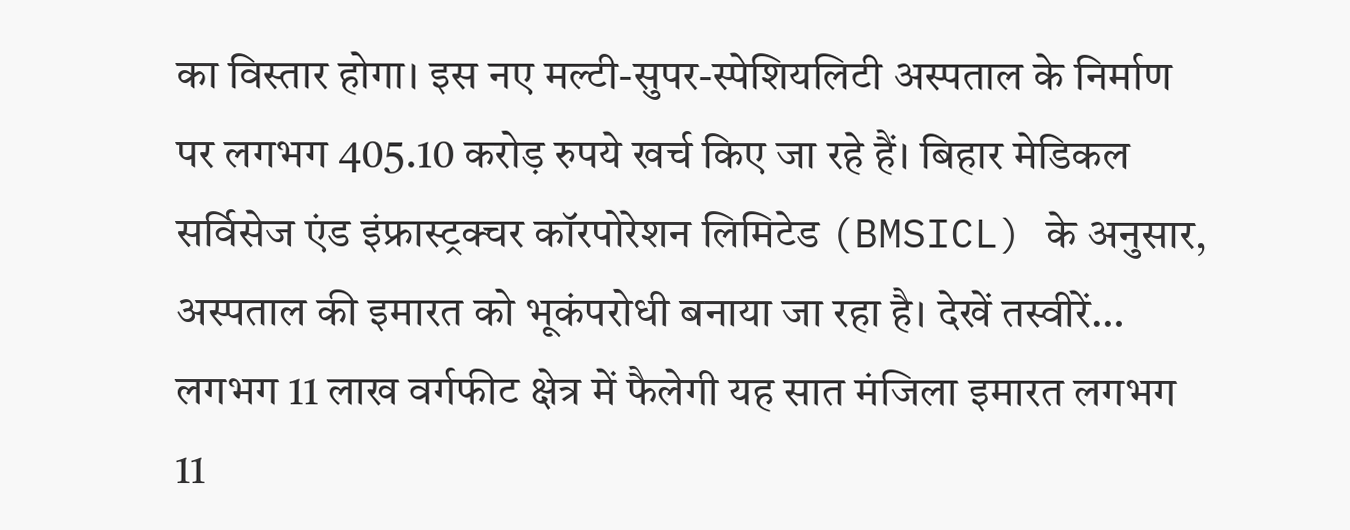का विस्तार होगा। इस नए मल्टी-सुपर-स्पेशियलिटी अस्पताल के निर्माण पर लगभग 405.10 करोड़ रुपये खर्च किए जा रहे हैं। बिहार मेडिकल सर्विसेज एंड इंफ्रास्ट्रक्चर कॉरपोरेशन लिमिटेड (BMSICL) के अनुसार, अस्पताल की इमारत को भूकंपरोधी बनाया जा रहा है। देखें तस्वीरें… लगभग 11 लाख वर्गफीट क्षेत्र में फैलेगी यह सात मंजिला इमारत लगभग 11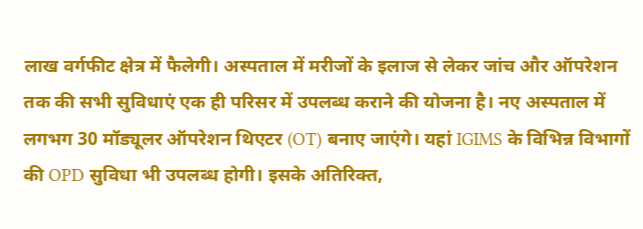लाख वर्गफीट क्षेत्र में फैलेगी। अस्पताल में मरीजों के इलाज से लेकर जांच और ऑपरेशन तक की सभी सुविधाएं एक ही परिसर में उपलब्ध कराने की योजना है। नए अस्पताल में लगभग 30 मॉड्यूलर ऑपरेशन थिएटर (OT) बनाए जाएंगे। यहां IGIMS के विभिन्न विभागों की OPD सुविधा भी उपलब्ध होगी। इसके अतिरिक्त,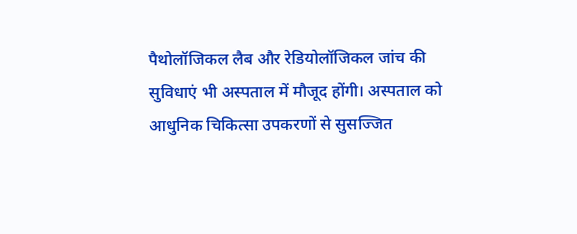पैथोलॉजिकल लैब और रेडियोलॉजिकल जांच की सुविधाएं भी अस्पताल में मौजूद होंगी। अस्पताल को आधुनिक चिकित्सा उपकरणों से सुसज्जित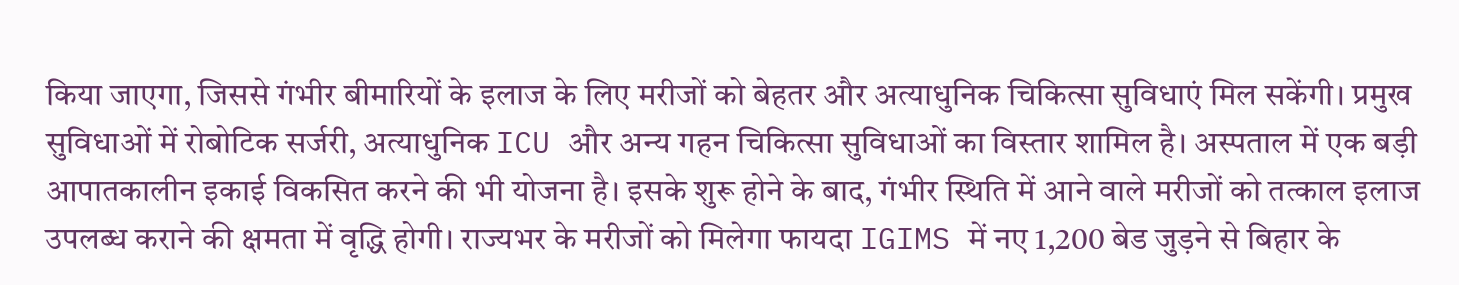किया जाएगा, जिससे गंभीर बीमारियों के इलाज के लिए मरीजों को बेहतर और अत्याधुनिक चिकित्सा सुविधाएं मिल सकेंगी। प्रमुख सुविधाओं में रोबोटिक सर्जरी, अत्याधुनिक ICU और अन्य गहन चिकित्सा सुविधाओं का विस्तार शामिल है। अस्पताल में एक बड़ी आपातकालीन इकाई विकसित करने की भी योजना है। इसके शुरू होने के बाद, गंभीर स्थिति में आने वाले मरीजों को तत्काल इलाज उपलब्ध कराने की क्षमता में वृद्धि होगी। राज्यभर के मरीजों को मिलेगा फायदा IGIMS में नए 1,200 बेड जुड़ने से बिहार के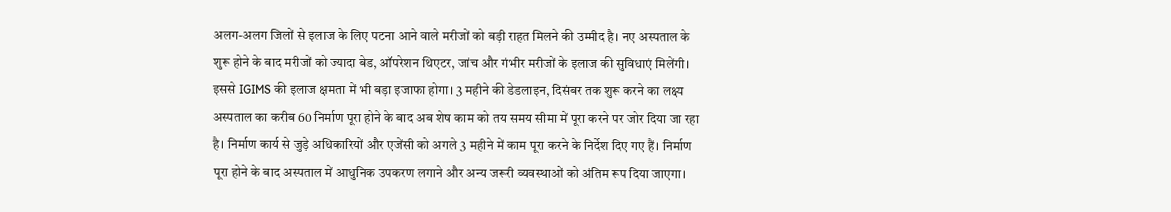अलग-अलग जिलों से इलाज के लिए पटना आने वाले मरीजों को बड़ी राहत मिलने की उम्मीद है। नए अस्पताल के शुरू होने के बाद मरीजों को ज्यादा बेड, ऑपरेशन थिएटर, जांच और गंभीर मरीजों के इलाज की सुविधाएं मिलेंगी। इससे IGIMS की इलाज क्षमता में भी बड़ा इजाफा होगा। 3 महीने की डेडलाइन, दिसंबर तक शुरू करने का लक्ष्य अस्पताल का करीब 60 निर्माण पूरा होने के बाद अब शेष काम को तय समय सीमा में पूरा करने पर जोर दिया जा रहा है। निर्माण कार्य से जुड़े अधिकारियों और एजेंसी को अगले 3 महीने में काम पूरा करने के निर्देश दिए गए हैं। निर्माण पूरा होने के बाद अस्पताल में आधुनिक उपकरण लगाने और अन्य जरूरी व्यवस्थाओं को अंतिम रूप दिया जाएगा।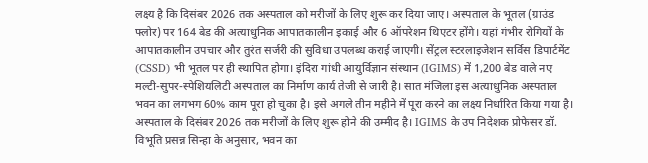लक्ष्य है कि दिसंबर 2026 तक अस्पताल को मरीजों के लिए शुरू कर दिया जाए। अस्पताल के भूतल (ग्राउंड फ्लोर) पर 164 बेड की अत्याधुनिक आपातकालीन इकाई और 6 ऑपरेशन थिएटर होंगे। यहां गंभीर रोगियों के आपातकालीन उपचार और तुरंत सर्जरी की सुविधा उपलब्ध कराई जाएगी। सेंट्रल स्टरलाइजेशन सर्विस डिपार्टमेंट (CSSD) भी भूतल पर ही स्थापित होगा। इंदिरा गांधी आयुर्विज्ञान संस्थान (IGIMS) में 1,200 बेड वाले नए मल्टी-सुपर-स्पेशियलिटी अस्पताल का निर्माण कार्य तेजी से जारी है। सात मंजिला इस अत्याधुनिक अस्पताल भवन का लगभग 60% काम पूरा हो चुका है। इसे अगले तीन महीने में पूरा करने का लक्ष्य निर्धारित किया गया है। अस्पताल के दिसंबर 2026 तक मरीजों के लिए शुरू होने की उम्मीद है। IGIMS के उप निदेशक प्रोफेसर डॉ. विभूति प्रसन्न सिन्हा के अनुसार, भवन का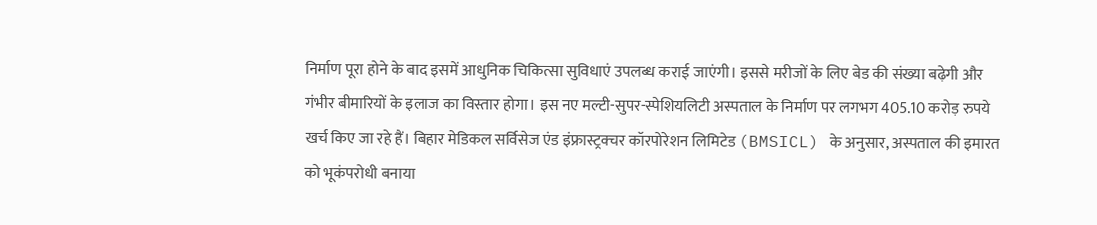निर्माण पूरा होने के बाद इसमें आधुनिक चिकित्सा सुविधाएं उपलब्ध कराई जाएंगी। इससे मरीजों के लिए बेड की संख्या बढ़ेगी और गंभीर बीमारियों के इलाज का विस्तार होगा। इस नए मल्टी-सुपर-स्पेशियलिटी अस्पताल के निर्माण पर लगभग 405.10 करोड़ रुपये खर्च किए जा रहे हैं। बिहार मेडिकल सर्विसेज एंड इंफ्रास्ट्रक्चर कॉरपोरेशन लिमिटेड (BMSICL) के अनुसार, अस्पताल की इमारत को भूकंपरोधी बनाया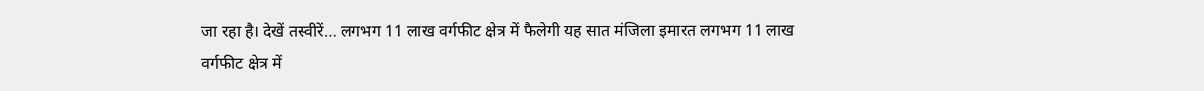जा रहा है। देखें तस्वीरें… लगभग 11 लाख वर्गफीट क्षेत्र में फैलेगी यह सात मंजिला इमारत लगभग 11 लाख वर्गफीट क्षेत्र में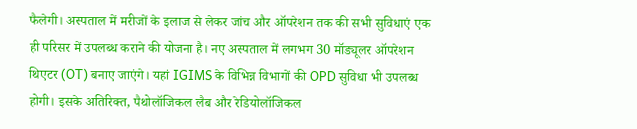फैलेगी। अस्पताल में मरीजों के इलाज से लेकर जांच और ऑपरेशन तक की सभी सुविधाएं एक ही परिसर में उपलब्ध कराने की योजना है। नए अस्पताल में लगभग 30 मॉड्यूलर ऑपरेशन थिएटर (OT) बनाए जाएंगे। यहां IGIMS के विभिन्न विभागों की OPD सुविधा भी उपलब्ध होगी। इसके अतिरिक्त, पैथोलॉजिकल लैब और रेडियोलॉजिकल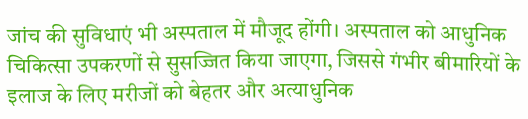जांच की सुविधाएं भी अस्पताल में मौजूद होंगी। अस्पताल को आधुनिक चिकित्सा उपकरणों से सुसज्जित किया जाएगा, जिससे गंभीर बीमारियों के इलाज के लिए मरीजों को बेहतर और अत्याधुनिक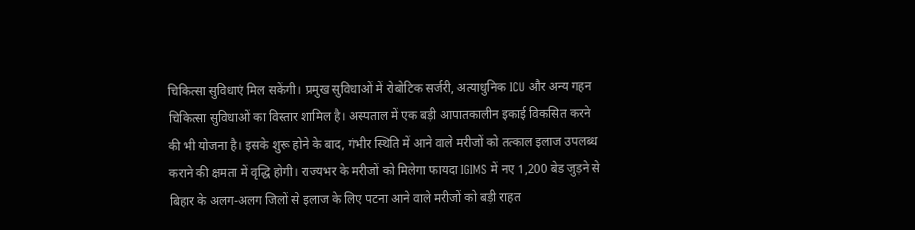चिकित्सा सुविधाएं मिल सकेंगी। प्रमुख सुविधाओं में रोबोटिक सर्जरी, अत्याधुनिक ICU और अन्य गहन चिकित्सा सुविधाओं का विस्तार शामिल है। अस्पताल में एक बड़ी आपातकालीन इकाई विकसित करने की भी योजना है। इसके शुरू होने के बाद, गंभीर स्थिति में आने वाले मरीजों को तत्काल इलाज उपलब्ध कराने की क्षमता में वृद्धि होगी। राज्यभर के मरीजों को मिलेगा फायदा IGIMS में नए 1,200 बेड जुड़ने से बिहार के अलग-अलग जिलों से इलाज के लिए पटना आने वाले मरीजों को बड़ी राहत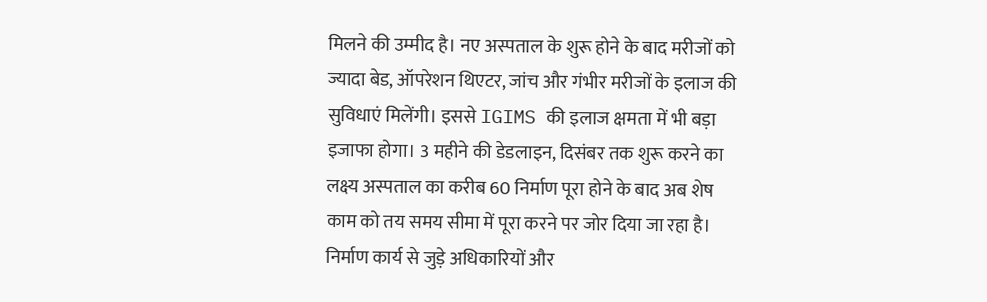मिलने की उम्मीद है। नए अस्पताल के शुरू होने के बाद मरीजों को ज्यादा बेड, ऑपरेशन थिएटर, जांच और गंभीर मरीजों के इलाज की सुविधाएं मिलेंगी। इससे IGIMS की इलाज क्षमता में भी बड़ा इजाफा होगा। 3 महीने की डेडलाइन, दिसंबर तक शुरू करने का लक्ष्य अस्पताल का करीब 60 निर्माण पूरा होने के बाद अब शेष काम को तय समय सीमा में पूरा करने पर जोर दिया जा रहा है। निर्माण कार्य से जुड़े अधिकारियों और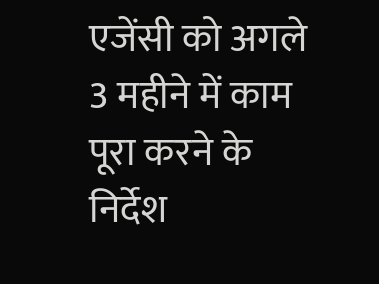एजेंसी को अगले 3 महीने में काम पूरा करने के निर्देश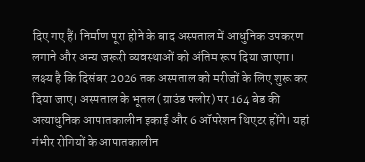दिए गए हैं। निर्माण पूरा होने के बाद अस्पताल में आधुनिक उपकरण लगाने और अन्य जरूरी व्यवस्थाओं को अंतिम रूप दिया जाएगा। लक्ष्य है कि दिसंबर 2026 तक अस्पताल को मरीजों के लिए शुरू कर दिया जाए। अस्पताल के भूतल (ग्राउंड फ्लोर) पर 164 बेड की अत्याधुनिक आपातकालीन इकाई और 6 ऑपरेशन थिएटर होंगे। यहां गंभीर रोगियों के आपातकालीन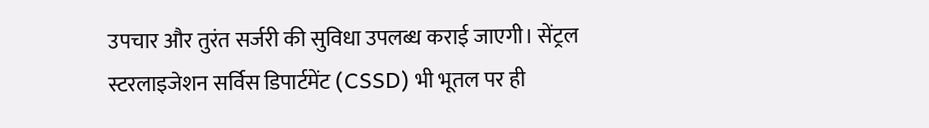उपचार और तुरंत सर्जरी की सुविधा उपलब्ध कराई जाएगी। सेंट्रल स्टरलाइजेशन सर्विस डिपार्टमेंट (CSSD) भी भूतल पर ही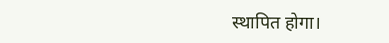स्थापित होगा।